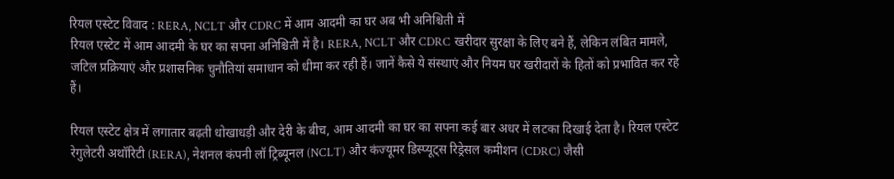रियल एस्टेट विवाद : RERA, NCLT और CDRC में आम आदमी का घर अब भी अनिश्चिती में
रियल एस्टेट में आम आदमी के घर का सपना अनिश्चिती में है। RERA, NCLT और CDRC खरीदार सुरक्षा के लिए बने हैं, लेकिन लंबित मामले, जटिल प्रक्रियाएं और प्रशासनिक चुनौतियां समाधान को धीमा कर रही हैं। जानें कैसे ये संस्थाएं और नियम घर खरीदारों के हितों को प्रभावित कर रहे हैं।

रियल एस्टेट क्षेत्र में लगातार बढ़ती धोखाधड़ी और देरी के बीच, आम आदमी का घर का सपना कई बार अधर में लटका दिखाई देता है। रियल एस्टेट रेगुलेटरी अथॉरिटी (RERA), नेशनल कंपनी लॉ ट्रिब्यूनल (NCLT) और कंज्यूमर डिस्प्यूट्स रिड्रेसल कमीशन (CDRC) जैसी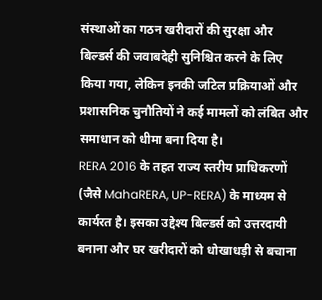संस्थाओं का गठन खरीदारों की सुरक्षा और बिल्डर्स की जवाबदेही सुनिश्चित करने के लिए किया गया, लेकिन इनकी जटिल प्रक्रियाओं और प्रशासनिक चुनौतियों ने कई मामलों को लंबित और समाधान को धीमा बना दिया है।
RERA 2016 के तहत राज्य स्तरीय प्राधिकरणों (जैसे MahaRERA, UP-RERA) के माध्यम से कार्यरत है। इसका उद्देश्य बिल्डर्स को उत्तरदायी बनाना और घर खरीदारों को धोखाधड़ी से बचाना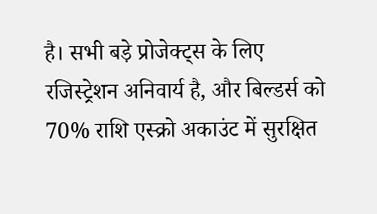है। सभी बड़े प्रोजेक्ट्स के लिए रजिस्ट्रेशन अनिवार्य है, और बिल्डर्स को 70% राशि एस्क्रो अकाउंट में सुरक्षित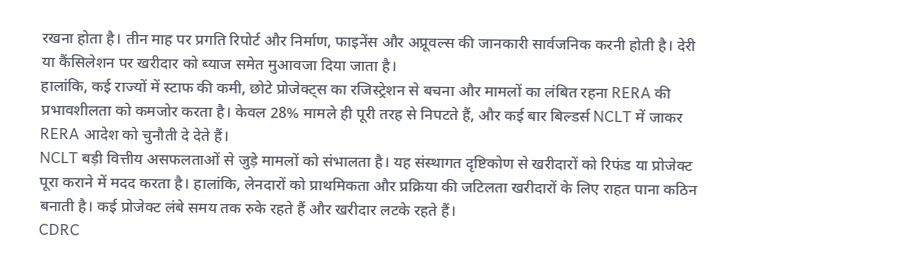रखना होता है। तीन माह पर प्रगति रिपोर्ट और निर्माण, फाइनेंस और अप्रूवल्स की जानकारी सार्वजनिक करनी होती है। देरी या कैंसिलेशन पर खरीदार को ब्याज समेत मुआवजा दिया जाता है।
हालांकि, कई राज्यों में स्टाफ की कमी, छोटे प्रोजेक्ट्स का रजिस्ट्रेशन से बचना और मामलों का लंबित रहना RERA की प्रभावशीलता को कमजोर करता है। केवल 28% मामले ही पूरी तरह से निपटते हैं, और कई बार बिल्डर्स NCLT में जाकर RERA आदेश को चुनौती दे देते हैं।
NCLT बड़ी वित्तीय असफलताओं से जुड़े मामलों को संभालता है। यह संस्थागत दृष्टिकोण से खरीदारों को रिफंड या प्रोजेक्ट पूरा कराने में मदद करता है। हालांकि, लेनदारों को प्राथमिकता और प्रक्रिया की जटिलता खरीदारों के लिए राहत पाना कठिन बनाती है। कई प्रोजेक्ट लंबे समय तक रुके रहते हैं और खरीदार लटके रहते हैं।
CDRC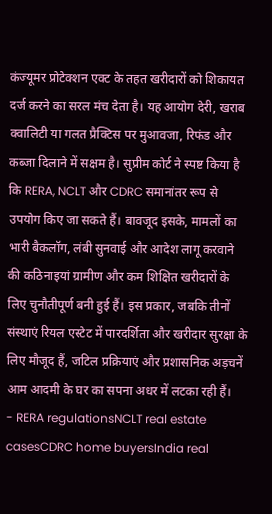कंज्यूमर प्रोटेक्शन एक्ट के तहत खरीदारों को शिकायत दर्ज करने का सरल मंच देता है। यह आयोग देरी, खराब क्वालिटी या गलत प्रैक्टिस पर मुआवजा, रिफंड और कब्जा दिलाने में सक्षम है। सुप्रीम कोर्ट ने स्पष्ट किया है कि RERA, NCLT और CDRC समानांतर रूप से उपयोग किए जा सकते हैं। बावजूद इसके, मामलों का भारी बैकलॉग, लंबी सुनवाई और आदेश लागू करवाने की कठिनाइयां ग्रामीण और कम शिक्षित खरीदारों के लिए चुनौतीपूर्ण बनी हुई हैं। इस प्रकार, जबकि तीनों संस्थाएं रियल एस्टेट में पारदर्शिता और खरीदार सुरक्षा के लिए मौजूद हैं, जटिल प्रक्रियाएं और प्रशासनिक अड़चनें आम आदमी के घर का सपना अधर में लटका रही हैं।
- RERA regulationsNCLT real estate casesCDRC home buyersIndia real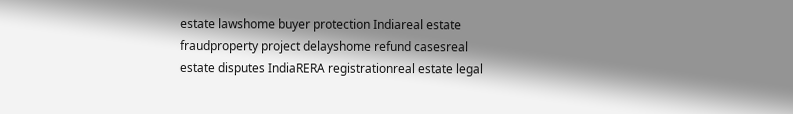estate lawshome buyer protection Indiareal estate fraudproperty project delayshome refund casesreal estate disputes IndiaRERA registrationreal estate legal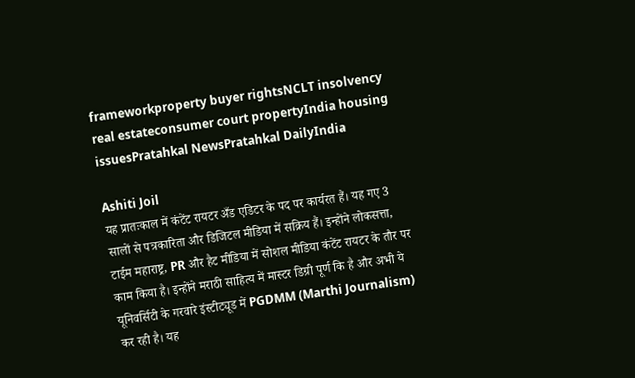frameworkproperty buyer rightsNCLT insolvency real estateconsumer court propertyIndia housing issuesPratahkal NewsPratahkal DailyIndia

Ashiti Joil
यह प्रातःकाल में कंटेंट रायटर अँड एडिटर के पद पर कार्यरत हैं। यह गए 3 सालों से पत्रकारिता और डिजिटल मीडिया में सक्रिय हैं। इन्होंने लोकसत्ता, टाईम महाराष्ट्र, PR और हैट मीडिया में सोशल मीडिया कंटेंट रायटर के तौर पर काम किया है। इन्होंने मराठी साहित्य में मास्टर डिग्री पूर्ण कि है और अभी ये यूनिवर्सिटी के गरवारे इंस्टीट्यूड में PGDMM (Marthi Journalism) कर रही है। यह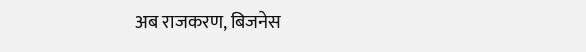अब राजकरण, बिजनेस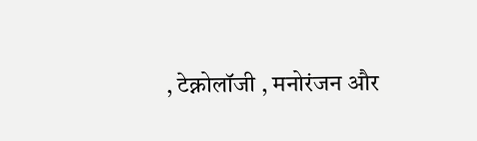, टेक्नोलॉजी , मनोरंजन और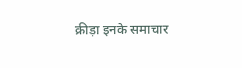क्रीड़ा इनके समाचार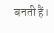बनती हैं।